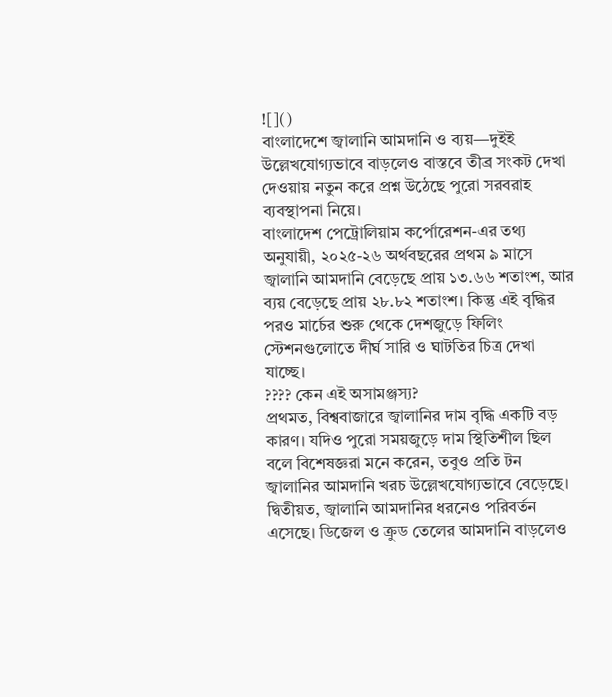![]()
বাংলাদেশে জ্বালানি আমদানি ও ব্যয়—দুইই উল্লেখযোগ্যভাবে বাড়লেও বাস্তবে তীব্র সংকট দেখা দেওয়ায় নতুন করে প্রশ্ন উঠেছে পুরো সরবরাহ ব্যবস্থাপনা নিয়ে।
বাংলাদেশ পেট্রোলিয়াম কর্পোরেশন-এর তথ্য অনুযায়ী, ২০২৫-২৬ অর্থবছরের প্রথম ৯ মাসে জ্বালানি আমদানি বেড়েছে প্রায় ১৩.৬৬ শতাংশ, আর ব্যয় বেড়েছে প্রায় ২৮.৮২ শতাংশ। কিন্তু এই বৃদ্ধির পরও মার্চের শুরু থেকে দেশজুড়ে ফিলিং স্টেশনগুলোতে দীর্ঘ সারি ও ঘাটতির চিত্র দেখা যাচ্ছে।
???? কেন এই অসামঞ্জস্য?
প্রথমত, বিশ্ববাজারে জ্বালানির দাম বৃদ্ধি একটি বড় কারণ। যদিও পুরো সময়জুড়ে দাম স্থিতিশীল ছিল বলে বিশেষজ্ঞরা মনে করেন, তবুও প্রতি টন জ্বালানির আমদানি খরচ উল্লেখযোগ্যভাবে বেড়েছে।
দ্বিতীয়ত, জ্বালানি আমদানির ধরনেও পরিবর্তন এসেছে। ডিজেল ও ক্রুড তেলের আমদানি বাড়লেও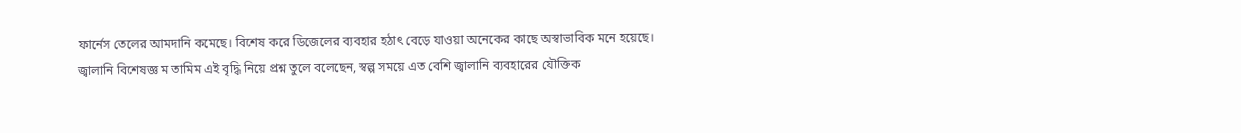ফার্নেস তেলের আমদানি কমেছে। বিশেষ করে ডিজেলের ব্যবহার হঠাৎ বেড়ে যাওয়া অনেকের কাছে অস্বাভাবিক মনে হয়েছে।
জ্বালানি বিশেষজ্ঞ ম তামিম এই বৃদ্ধি নিয়ে প্রশ্ন তুলে বলেছেন, স্বল্প সময়ে এত বেশি জ্বালানি ব্যবহারের যৌক্তিক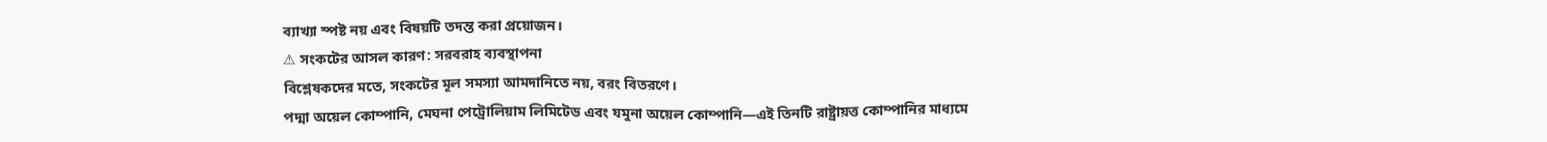ব্যাখ্যা স্পষ্ট নয় এবং বিষয়টি তদন্ত করা প্রয়োজন।
⚠ সংকটের আসল কারণ: সরবরাহ ব্যবস্থাপনা
বিশ্লেষকদের মতে, সংকটের মূল সমস্যা আমদানিতে নয়, বরং বিতরণে।
পদ্মা অয়েল কোম্পানি, মেঘনা পেট্রোলিয়াম লিমিটেড এবং যমুনা অয়েল কোম্পানি—এই তিনটি রাষ্ট্রায়ত্ত কোম্পানির মাধ্যমে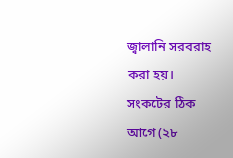জ্বালানি সরবরাহ করা হয়।
সংকটের ঠিক আগে (২৮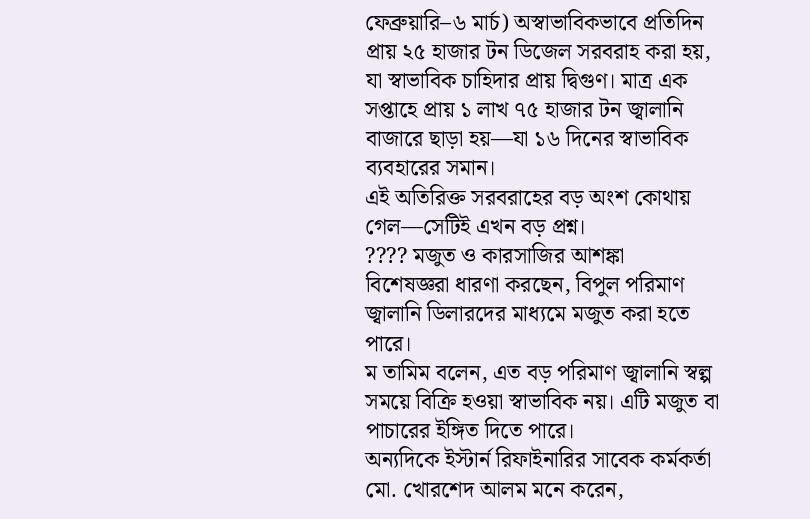ফেব্রুয়ারি–৬ মার্চ) অস্বাভাবিকভাবে প্রতিদিন প্রায় ২৫ হাজার টন ডিজেল সরবরাহ করা হয়, যা স্বাভাবিক চাহিদার প্রায় দ্বিগুণ। মাত্র এক সপ্তাহে প্রায় ১ লাখ ৭৫ হাজার টন জ্বালানি বাজারে ছাড়া হয়—যা ১৬ দিনের স্বাভাবিক ব্যবহারের সমান।
এই অতিরিক্ত সরবরাহের বড় অংশ কোথায় গেল—সেটিই এখন বড় প্রশ্ন।
???? মজুত ও কারসাজির আশঙ্কা
বিশেষজ্ঞরা ধারণা করছেন, বিপুল পরিমাণ জ্বালানি ডিলারদের মাধ্যমে মজুত করা হতে পারে।
ম তামিম বলেন, এত বড় পরিমাণ জ্বালানি স্বল্প সময়ে বিক্রি হওয়া স্বাভাবিক নয়। এটি মজুত বা পাচারের ইঙ্গিত দিতে পারে।
অন্যদিকে ইস্টার্ন রিফাইনারির সাবেক কর্মকর্তা মো. খোরশেদ আলম মনে করেন,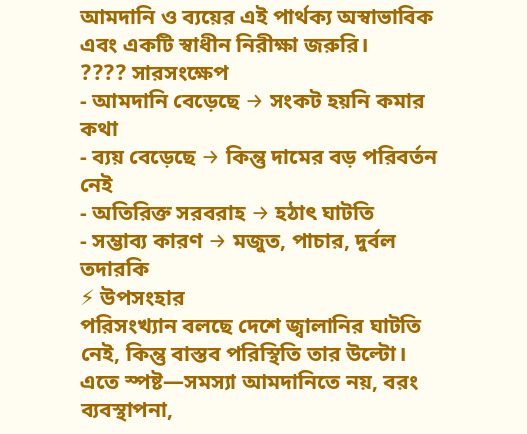আমদানি ও ব্যয়ের এই পার্থক্য অস্বাভাবিক এবং একটি স্বাধীন নিরীক্ষা জরুরি।
???? সারসংক্ষেপ
- আমদানি বেড়েছে → সংকট হয়নি কমার কথা
- ব্যয় বেড়েছে → কিন্তু দামের বড় পরিবর্তন নেই
- অতিরিক্ত সরবরাহ → হঠাৎ ঘাটতি
- সম্ভাব্য কারণ → মজুত, পাচার, দুর্বল তদারকি
⚡ উপসংহার
পরিসংখ্যান বলছে দেশে জ্বালানির ঘাটতি নেই, কিন্তু বাস্তব পরিস্থিতি তার উল্টো। এতে স্পষ্ট—সমস্যা আমদানিতে নয়, বরং ব্যবস্থাপনা,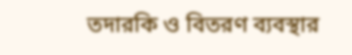তদারকি ও বিতরণ ব্যবস্থার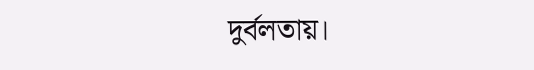দুর্বলতায়।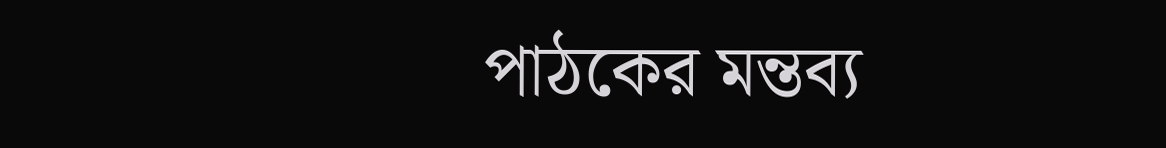পাঠকের মন্তব্য